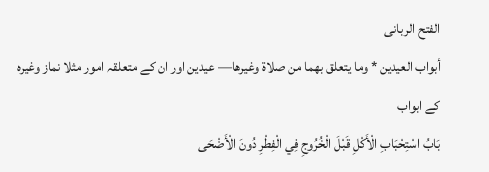الفتح الربانی
أبواب العيدين * وما يتعلق بهما من صلاة وغيرها— عیدین اور ان کے متعلقہ امور مثلا نماز وغیرہ کے ابواب
بَابُ اسْتِحْبَابِ الْأَكْلِ قَبْلَ الْخُرُوجِ فِي الْفِطْرِ دُونَ الْأَضْحَى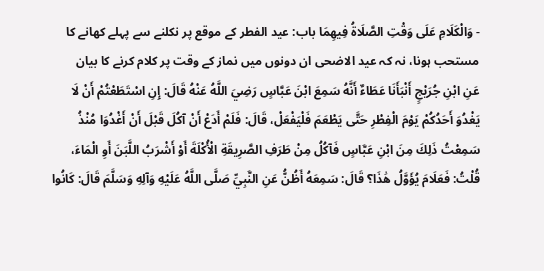- وَالْكَلَامِ عَلَى وَقْتِ الصَّلَاةُ فِيهِمَا باب: عید الفطر کے موقع پر نکلنے سے پہلے کھانے کا مستحب ہونا، نہ کہ عید الاضحی ان دونوں میں نماز کے وقت پر کلام کرنے کا بیان
عَنِ ابْنِ جُرَيْجٍ أَنْبَأَنَا عَطَاءٌ أَنَّهُ سَمِعَ ابْنَ عَبَّاسٍ رَضِيَ اللَّهُ عَنْهُ قَالَ: إِنِ اسْتَطَعْتُمْ أَنْ لَا يَغْدُوَ أَحَدُكُمْ يَوْمَ الْفِطْرِ حَتَّى يَطْعَمَ فَلْيَفْعَلْ، قَالَ: فَلَمْ أَدَعْ أَنْ آكُلَ قَبْلَ أَنْ أَغْدُوَا مُنْذُ سَمِعْتُ ذَلِكَ مِنَ ابْنِ عَبَّاسٍ فَآكُلُ مِنْ طَرَفِ الصَّرِيقَةِ الْأُكْلَةَ أَوْ أَشْرَبُ اللَّبَنَ أَوِ الْمَاءَ، قُلْتُ: فَعَلَامَ يُؤَوَّلُ هَٰذَا؟ قَالَ: سَمِعَهُ أَظُنُّ عَنِ النَّبِيِّ صَلَّى اللَّهُ عَلَيْهِ وَآلِهِ وَسَلَّمَ قَالَ: كَانُوا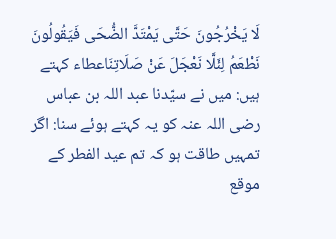لَا يَخْرُجُونَ حَتَّى يَمْتَدَّ الضُّحَى فَيَقُولُونَ نَطْعَمُ لِئَلَّا نَعْجَلَ عَنْ صَلَاتِنَاعطاء کہتے ہیں: میں نے سیّدنا عبد اللہ بن عباس رضی اللہ عنہ کو یہ کہتے ہوئے سنا: اگر تمہیں طاقت ہو کہ تم عید الفطر کے موقع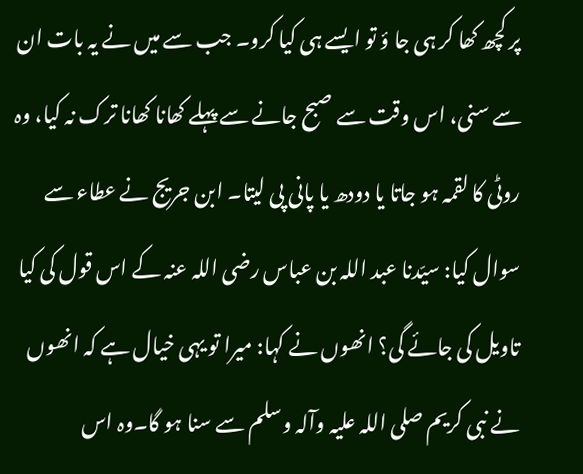پر کچھ کھا کر ہی جا ؤ تو ایسے ہی کیا کرو۔ جب سے میں نے یہ بات ان سے سنی، اس وقت سے صبح جانے سے پہلے کھانا کھانا ترک نہ کیا، وہ روٹی کا لقمہ ہو جاتا یا دودھ یا پانی پی لیتا۔ ابن جریج نے عطاء سے سوال کیا: سیّدنا عبد اللہ بن عباس رضی اللہ عنہ کے اس قول کی کیا تاویل کی جائے گی؟ انھوں نے کہا: میرا تو یہی خیال ہے کہ انھوں نے نبی کریم صلی اللہ علیہ وآلہ وسلم سے سنا ہو گا۔وہ اس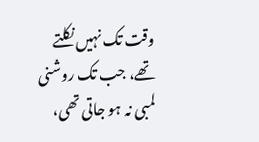وقت تک نہیں نکلتے تھے، جب تک روشنی لمبی نہ ہو جاتی تھی،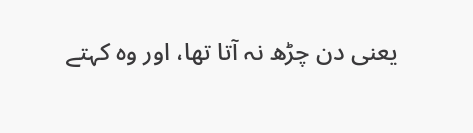یعنی دن چڑھ نہ آتا تھا، اور وہ کہتے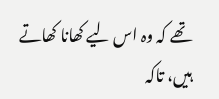تھے کہ وہ اس لیے کھانا کھاتے ہیں، تاکہ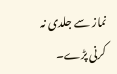نماز سے جلدی نہ کرنی پڑے۔